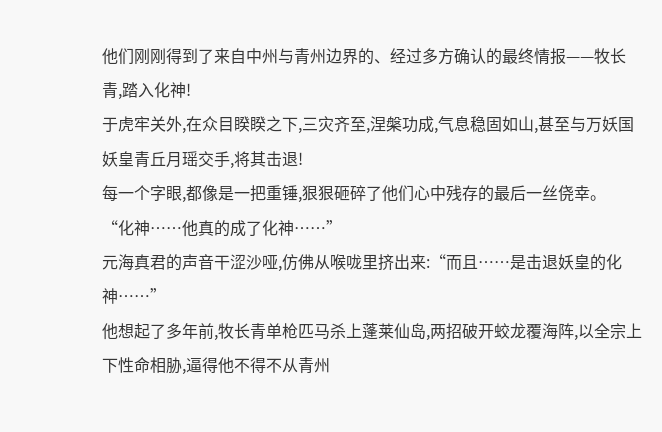他们刚刚得到了来自中州与青州边界的、经过多方确认的最终情报——牧长青,踏入化神!
于虎牢关外,在众目睽睽之下,三灾齐至,涅槃功成,气息稳固如山,甚至与万妖国妖皇青丘月瑶交手,将其击退!
每一个字眼,都像是一把重锤,狠狠砸碎了他们心中残存的最后一丝侥幸。
“化神……他真的成了化神……”
元海真君的声音干涩沙哑,仿佛从喉咙里挤出来:“而且……是击退妖皇的化神……”
他想起了多年前,牧长青单枪匹马杀上蓬莱仙岛,两招破开蛟龙覆海阵,以全宗上下性命相胁,逼得他不得不从青州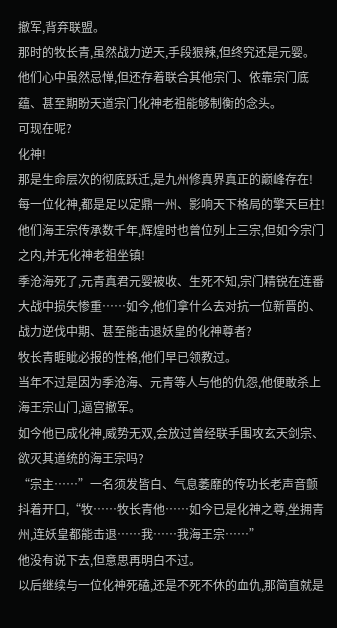撤军,背弃联盟。
那时的牧长青,虽然战力逆天,手段狠辣,但终究还是元婴。
他们心中虽然忌惮,但还存着联合其他宗门、依靠宗门底蕴、甚至期盼天道宗门化神老祖能够制衡的念头。
可现在呢?
化神!
那是生命层次的彻底跃迁,是九州修真界真正的巅峰存在!
每一位化神,都是足以定鼎一州、影响天下格局的擎天巨柱!
他们海王宗传承数千年,辉煌时也曾位列上三宗,但如今宗门之内,并无化神老祖坐镇!
季沧海死了,元青真君元婴被收、生死不知,宗门精锐在连番大战中损失惨重……如今,他们拿什么去对抗一位新晋的、战力逆伐中期、甚至能击退妖皇的化神尊者?
牧长青睚眦必报的性格,他们早已领教过。
当年不过是因为季沧海、元青等人与他的仇怨,他便敢杀上海王宗山门,逼宫撤军。
如今他已成化神,威势无双,会放过曾经联手围攻玄天剑宗、欲灭其道统的海王宗吗?
“宗主……”一名须发皆白、气息萎靡的传功长老声音颤抖着开口,“牧……牧长青他……如今已是化神之尊,坐拥青州,连妖皇都能击退……我……我海王宗……”
他没有说下去,但意思再明白不过。
以后继续与一位化神死磕,还是不死不休的血仇,那简直就是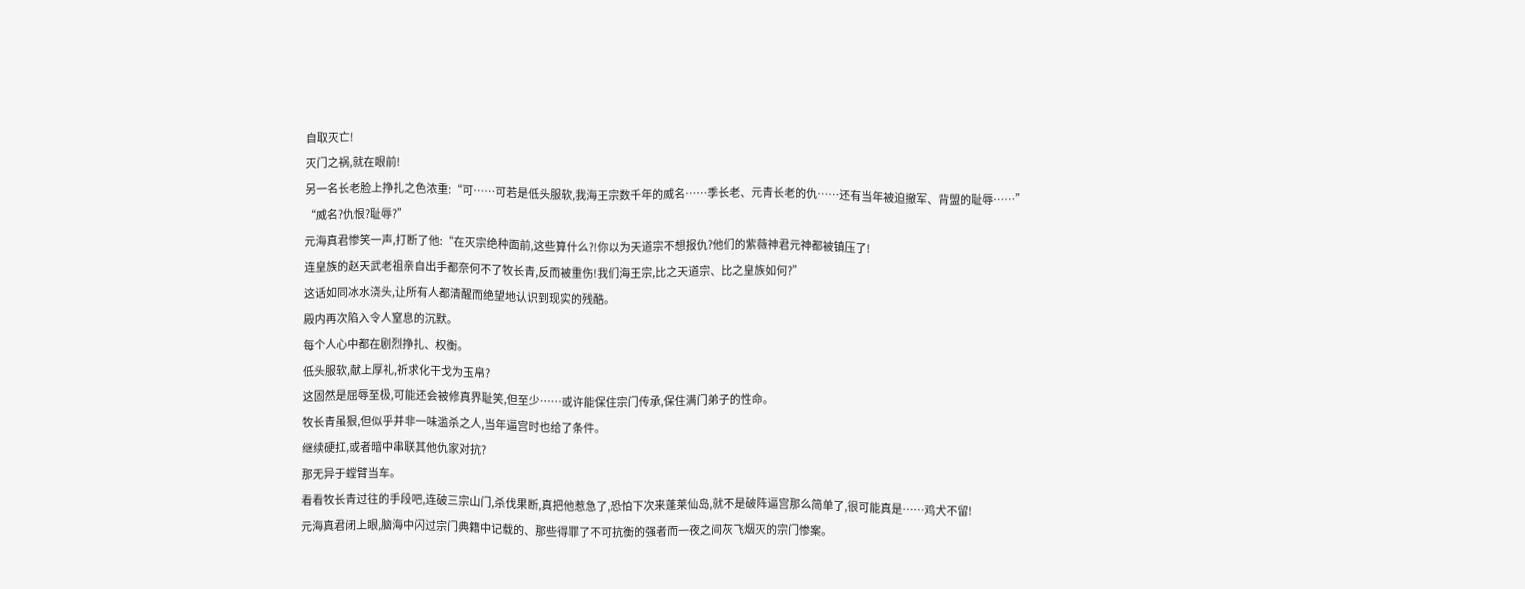自取灭亡!
灭门之祸,就在眼前!
另一名长老脸上挣扎之色浓重:“可……可若是低头服软,我海王宗数千年的威名……季长老、元青长老的仇……还有当年被迫撤军、背盟的耻辱……”
“威名?仇恨?耻辱?”
元海真君惨笑一声,打断了他:“在灭宗绝种面前,这些算什么?!你以为天道宗不想报仇?他们的紫薇神君元神都被镇压了!
连皇族的赵天武老祖亲自出手都奈何不了牧长青,反而被重伤!我们海王宗,比之天道宗、比之皇族如何?”
这话如同冰水浇头,让所有人都清醒而绝望地认识到现实的残酷。
殿内再次陷入令人窒息的沉默。
每个人心中都在剧烈挣扎、权衡。
低头服软,献上厚礼,祈求化干戈为玉帛?
这固然是屈辱至极,可能还会被修真界耻笑,但至少……或许能保住宗门传承,保住满门弟子的性命。
牧长青虽狠,但似乎并非一味滥杀之人,当年逼宫时也给了条件。
继续硬扛,或者暗中串联其他仇家对抗?
那无异于螳臂当车。
看看牧长青过往的手段吧,连破三宗山门,杀伐果断,真把他惹急了,恐怕下次来蓬莱仙岛,就不是破阵逼宫那么简单了,很可能真是……鸡犬不留!
元海真君闭上眼,脑海中闪过宗门典籍中记载的、那些得罪了不可抗衡的强者而一夜之间灰飞烟灭的宗门惨案。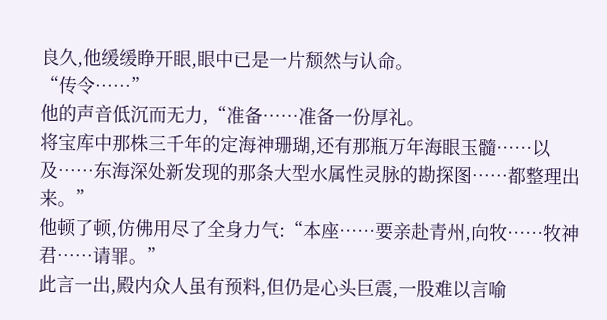良久,他缓缓睁开眼,眼中已是一片颓然与认命。
“传令……”
他的声音低沉而无力,“准备……准备一份厚礼。
将宝库中那株三千年的定海神珊瑚,还有那瓶万年海眼玉髓……以及……东海深处新发现的那条大型水属性灵脉的勘探图……都整理出来。”
他顿了顿,仿佛用尽了全身力气:“本座……要亲赴青州,向牧……牧神君……请罪。”
此言一出,殿内众人虽有预料,但仍是心头巨震,一股难以言喻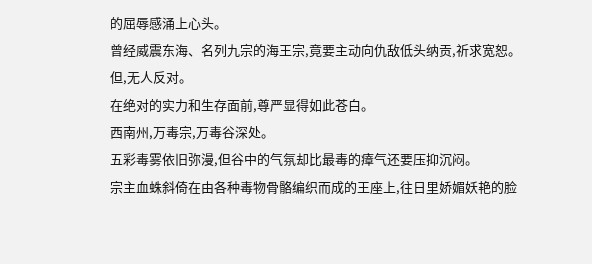的屈辱感涌上心头。
曾经威震东海、名列九宗的海王宗,竟要主动向仇敌低头纳贡,祈求宽恕。
但,无人反对。
在绝对的实力和生存面前,尊严显得如此苍白。
西南州,万毒宗,万毒谷深处。
五彩毒雾依旧弥漫,但谷中的气氛却比最毒的瘴气还要压抑沉闷。
宗主血蛛斜倚在由各种毒物骨骼编织而成的王座上,往日里娇媚妖艳的脸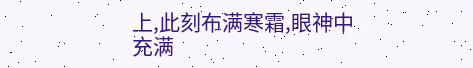上,此刻布满寒霜,眼神中充满